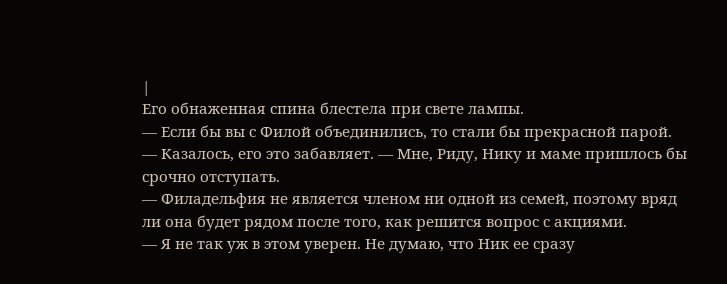|
Его обнаженная спина блестела при свете лампы.
— Если бы вы с Филой объединились, то стали бы прекрасной парой. — Казалось, его это забавляет. — Мне, Риду, Нику и маме пришлось бы срочно отступать.
— Филадельфия не является членом ни одной из семей, поэтому вряд ли она будет рядом после того, как решится вопрос с акциями.
— Я не так уж в этом уверен. Не думаю, что Ник ее сразу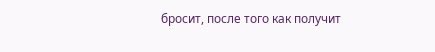бросит, после того как получит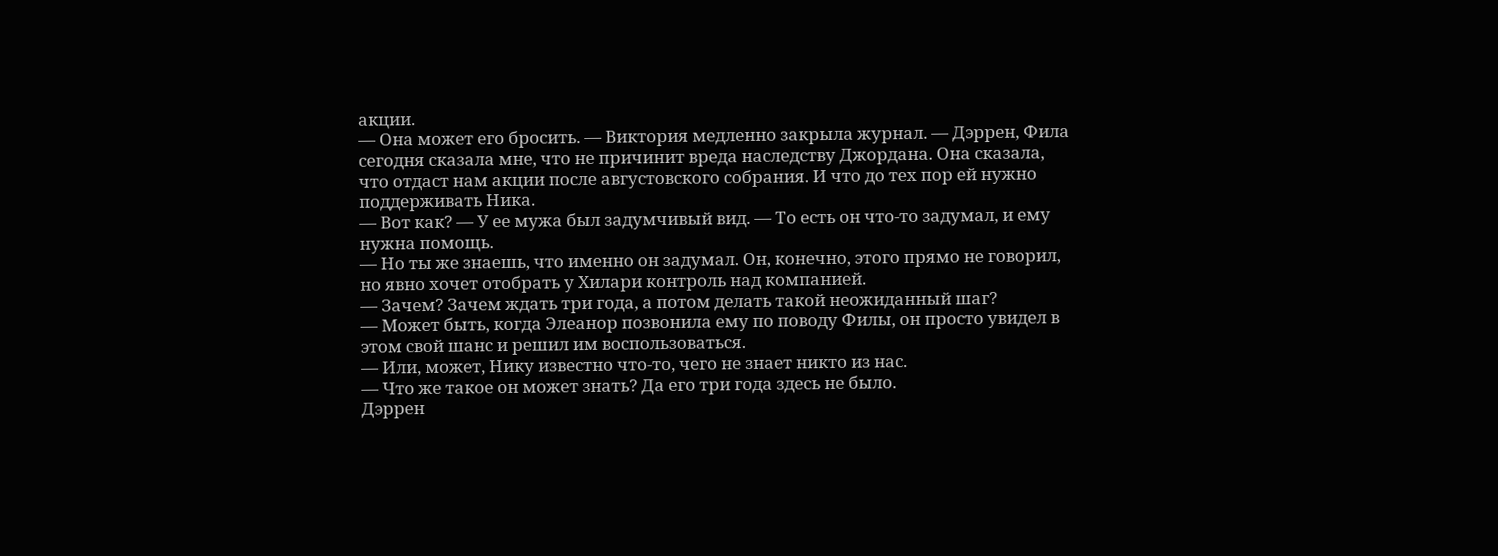акции.
— Она может его бросить. — Виктория медленно закрыла журнал. — Дэррен, Фила сегодня сказала мне, что не причинит вреда наследству Джордана. Она сказала, что отдаст нам акции после августовского собрания. И что до тех пор ей нужно поддерживать Ника.
— Вот как? — У ее мужа был задумчивый вид. — То есть он что-то задумал, и ему нужна помощь.
— Но ты же знаешь, что именно он задумал. Он, конечно, этого прямо не говорил, но явно хочет отобрать у Хилари контроль над компанией.
— Зачем? Зачем ждать три года, а потом делать такой неожиданный шаг?
— Может быть, когда Элеанор позвонила ему по поводу Филы, он просто увидел в этом свой шанс и решил им воспользоваться.
— Или, может, Нику известно что-то, чего не знает никто из нас.
— Что же такое он может знать? Да его три года здесь не было.
Дэррен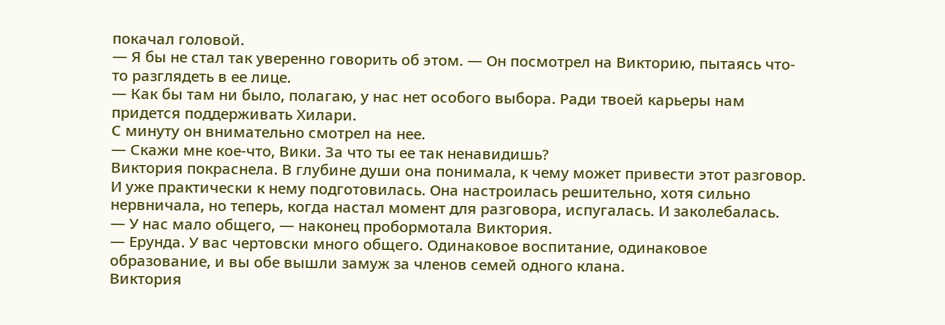покачал головой.
— Я бы не стал так уверенно говорить об этом. — Он посмотрел на Викторию, пытаясь что-то разглядеть в ее лице.
— Как бы там ни было, полагаю, у нас нет особого выбора. Ради твоей карьеры нам придется поддерживать Хилари.
С минуту он внимательно смотрел на нее.
— Скажи мне кое-что, Вики. За что ты ее так ненавидишь?
Виктория покраснела. В глубине души она понимала, к чему может привести этот разговор. И уже практически к нему подготовилась. Она настроилась решительно, хотя сильно нервничала, но теперь, когда настал момент для разговора, испугалась. И заколебалась.
— У нас мало общего, — наконец пробормотала Виктория.
— Ерунда. У вас чертовски много общего. Одинаковое воспитание, одинаковое образование, и вы обе вышли замуж за членов семей одного клана.
Виктория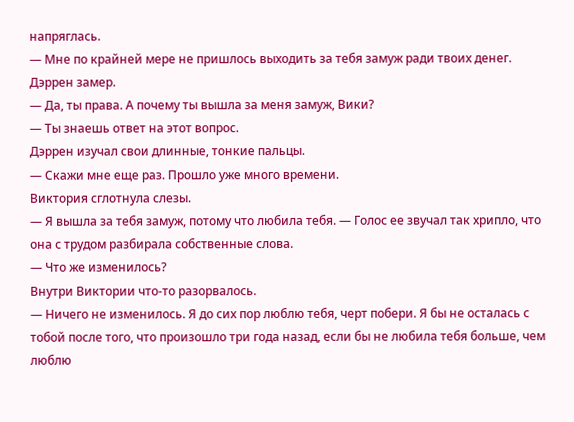напряглась.
— Мне по крайней мере не пришлось выходить за тебя замуж ради твоих денег.
Дэррен замер.
— Да, ты права. А почему ты вышла за меня замуж, Вики?
— Ты знаешь ответ на этот вопрос.
Дэррен изучал свои длинные, тонкие пальцы.
— Скажи мне еще раз. Прошло уже много времени.
Виктория сглотнула слезы.
— Я вышла за тебя замуж, потому что любила тебя. — Голос ее звучал так хрипло, что она с трудом разбирала собственные слова.
— Что же изменилось?
Внутри Виктории что-то разорвалось.
— Ничего не изменилось. Я до сих пор люблю тебя, черт побери. Я бы не осталась с тобой после того, что произошло три года назад, если бы не любила тебя больше, чем люблю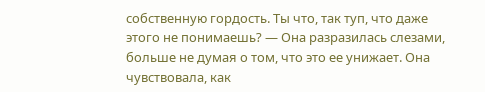собственную гордость. Ты что, так туп, что даже этого не понимаешь? — Она разразилась слезами, больше не думая о том, что это ее унижает. Она чувствовала, как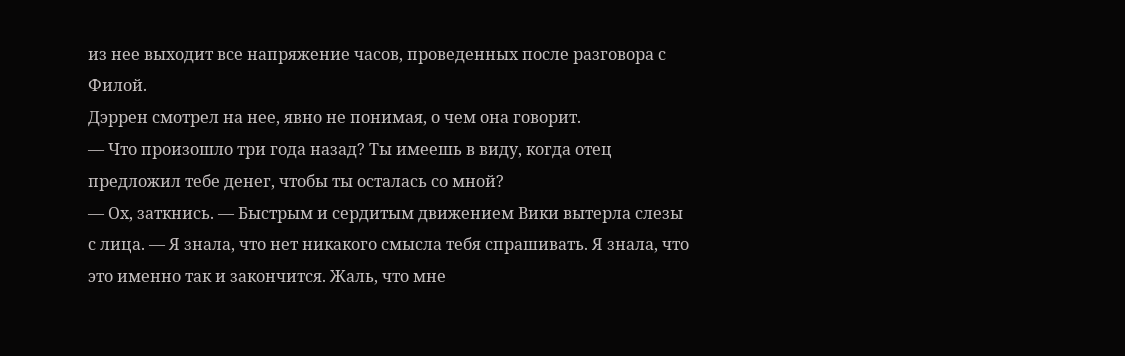из нее выходит все напряжение часов, проведенных после разговора с Филой.
Дэррен смотрел на нее, явно не понимая, о чем она говорит.
— Что произошло три года назад? Ты имеешь в виду, когда отец предложил тебе денег, чтобы ты осталась со мной?
— Ох, заткнись. — Быстрым и сердитым движением Вики вытерла слезы с лица. — Я знала, что нет никакого смысла тебя спрашивать. Я знала, что это именно так и закончится. Жаль, что мне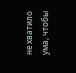не хватило ума, чтобы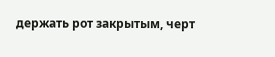держать рот закрытым, черт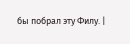бы побрал эту Филу. |